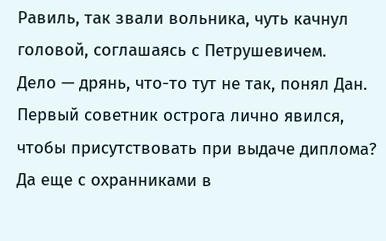Равиль, так звали вольника, чуть качнул головой, соглашаясь с Петрушевичем.
Дело — дрянь, что-то тут не так, понял Дан. Первый советник острога лично явился, чтобы присутствовать при выдаче диплома? Да еще с охранниками в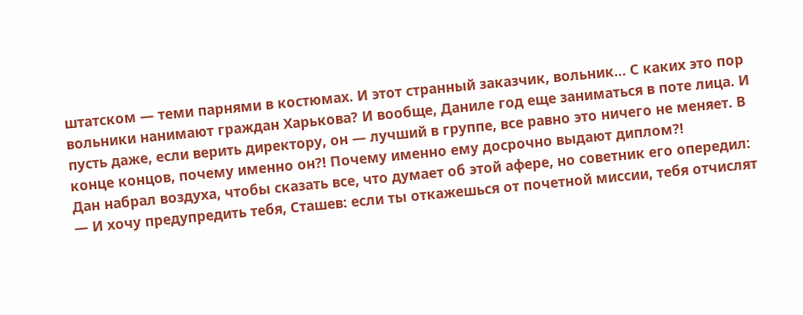штатском — теми парнями в костюмах. И этот странный заказчик, вольник… С каких это пор вольники нанимают граждан Харькова? И вообще, Даниле год еще заниматься в поте лица. И пусть даже, если верить директору, он — лучший в группе, все равно это ничего не меняет. В конце концов, почему именно он?! Почему именно ему досрочно выдают диплом?!
Дан набрал воздуха, чтобы сказать все, что думает об этой афере, но советник его опередил:
— И хочу предупредить тебя, Сташев: если ты откажешься от почетной миссии, тебя отчислят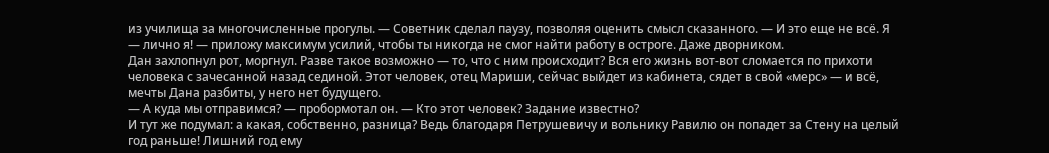из училища за многочисленные прогулы. — Советник сделал паузу, позволяя оценить смысл сказанного. — И это еще не всё. Я — лично я! — приложу максимум усилий, чтобы ты никогда не смог найти работу в остроге. Даже дворником.
Дан захлопнул рот, моргнул. Разве такое возможно — то, что с ним происходит? Вся его жизнь вот-вот сломается по прихоти человека с зачесанной назад сединой. Этот человек, отец Мариши, сейчас выйдет из кабинета, сядет в свой «мерс» — и всё, мечты Дана разбиты, у него нет будущего.
— А куда мы отправимся? — пробормотал он. — Кто этот человек? Задание известно?
И тут же подумал: а какая, собственно, разница? Ведь благодаря Петрушевичу и вольнику Равилю он попадет за Стену на целый год раньше! Лишний год ему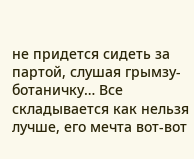не придется сидеть за партой, слушая грымзу-ботаничку… Все складывается как нельзя лучше, его мечта вот-вот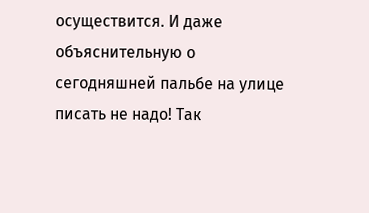осуществится. И даже объяснительную о сегодняшней пальбе на улице писать не надо! Так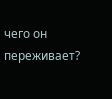чего он переживает?